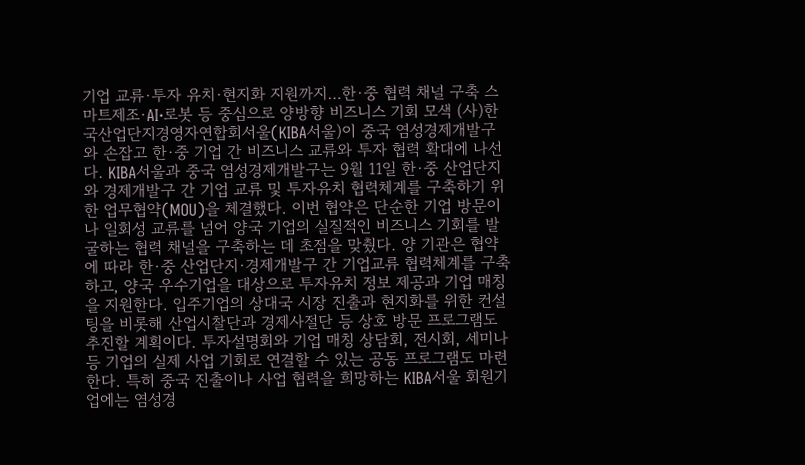기업 교류·투자 유치·현지화 지원까지…한·중 협력 채널 구축 스마트제조·AI·로봇 등 중심으로 양방향 비즈니스 기회 모색 (사)한국산업단지경영자연합회서울(KIBA서울)이 중국 염성경제개발구와 손잡고 한·중 기업 간 비즈니스 교류와 투자 협력 확대에 나선다. KIBA서울과 중국 염성경제개발구는 9월 11일 한·중 산업단지와 경제개발구 간 기업 교류 및 투자유치 협력체계를 구축하기 위한 업무협약(MOU)을 체결했다. 이번 협약은 단순한 기업 방문이나 일회성 교류를 넘어 양국 기업의 실질적인 비즈니스 기회를 발굴하는 협력 채널을 구축하는 데 초점을 맞췄다. 양 기관은 협약에 따라 한·중 산업단지·경제개발구 간 기업교류 협력체계를 구축하고, 양국 우수기업을 대상으로 투자유치 정보 제공과 기업 매칭을 지원한다. 입주기업의 상대국 시장 진출과 현지화를 위한 컨설팅을 비롯해 산업시찰단과 경제사절단 등 상호 방문 프로그램도 추진할 계획이다. 투자설명회와 기업 매칭 상담회, 전시회, 세미나 등 기업의 실제 사업 기회로 연결할 수 있는 공동 프로그램도 마련한다. 특히 중국 진출이나 사업 협력을 희망하는 KIBA서울 회원기업에는 염성경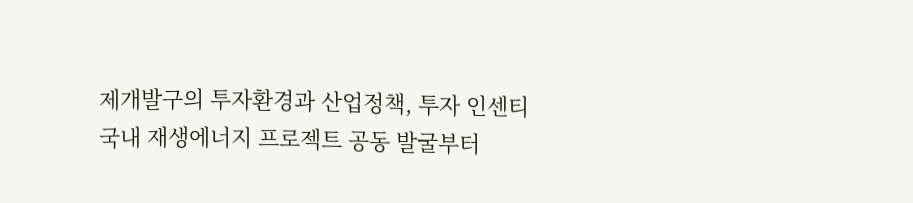제개발구의 투자환경과 산업정책, 투자 인센티
국내 재생에너지 프로젝트 공동 발굴부터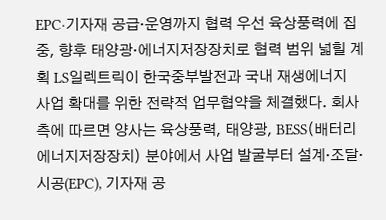EPC·기자재 공급·운영까지 협력 우선 육상풍력에 집중, 향후 태양광·에너지저장장치로 협력 범위 넓힐 계획 LS일렉트릭이 한국중부발전과 국내 재생에너지 사업 확대를 위한 전략적 업무협약을 체결했다. 회사 측에 따르면 양사는 육상풍력, 태양광, BESS(배터리에너지저장장치) 분야에서 사업 발굴부터 설계·조달·시공(EPC), 기자재 공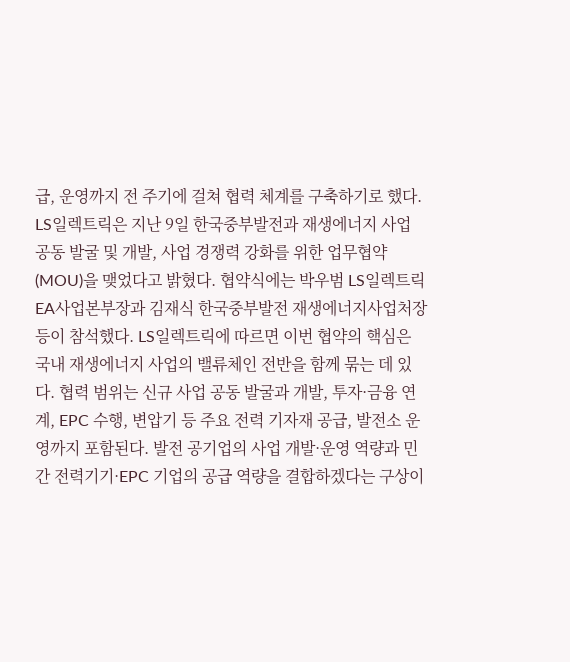급, 운영까지 전 주기에 걸쳐 협력 체계를 구축하기로 했다. LS일렉트릭은 지난 9일 한국중부발전과 재생에너지 사업 공동 발굴 및 개발, 사업 경쟁력 강화를 위한 업무협약(MOU)을 맺었다고 밝혔다. 협약식에는 박우범 LS일렉트릭 EA사업본부장과 김재식 한국중부발전 재생에너지사업처장 등이 참석했다. LS일렉트릭에 따르면 이번 협약의 핵심은 국내 재생에너지 사업의 밸류체인 전반을 함께 묶는 데 있다. 협력 범위는 신규 사업 공동 발굴과 개발, 투자·금융 연계, EPC 수행, 변압기 등 주요 전력 기자재 공급, 발전소 운영까지 포함된다. 발전 공기업의 사업 개발·운영 역량과 민간 전력기기·EPC 기업의 공급 역량을 결합하겠다는 구상이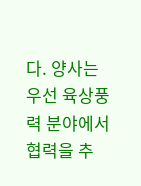다. 양사는 우선 육상풍력 분야에서 협력을 추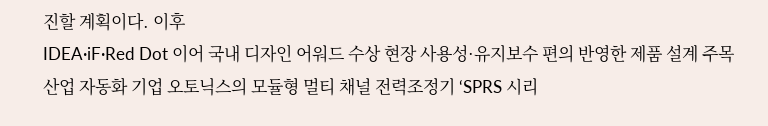진할 계획이다. 이후
IDEA·iF·Red Dot 이어 국내 디자인 어워드 수상 현장 사용성·유지보수 편의 반영한 제품 설계 주목 산업 자동화 기업 오토닉스의 모듈형 멀티 채널 전력조정기 ‘SPRS 시리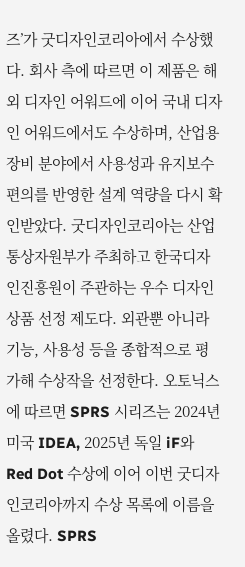즈’가 굿디자인코리아에서 수상했다. 회사 측에 따르면 이 제품은 해외 디자인 어워드에 이어 국내 디자인 어워드에서도 수상하며, 산업용 장비 분야에서 사용성과 유지보수 편의를 반영한 설계 역량을 다시 확인받았다. 굿디자인코리아는 산업통상자원부가 주최하고 한국디자인진흥원이 주관하는 우수 디자인 상품 선정 제도다. 외관뿐 아니라 기능, 사용성 등을 종합적으로 평가해 수상작을 선정한다. 오토닉스에 따르면 SPRS 시리즈는 2024년 미국 IDEA, 2025년 독일 iF와 Red Dot 수상에 이어 이번 굿디자인코리아까지 수상 목록에 이름을 올렸다. SPRS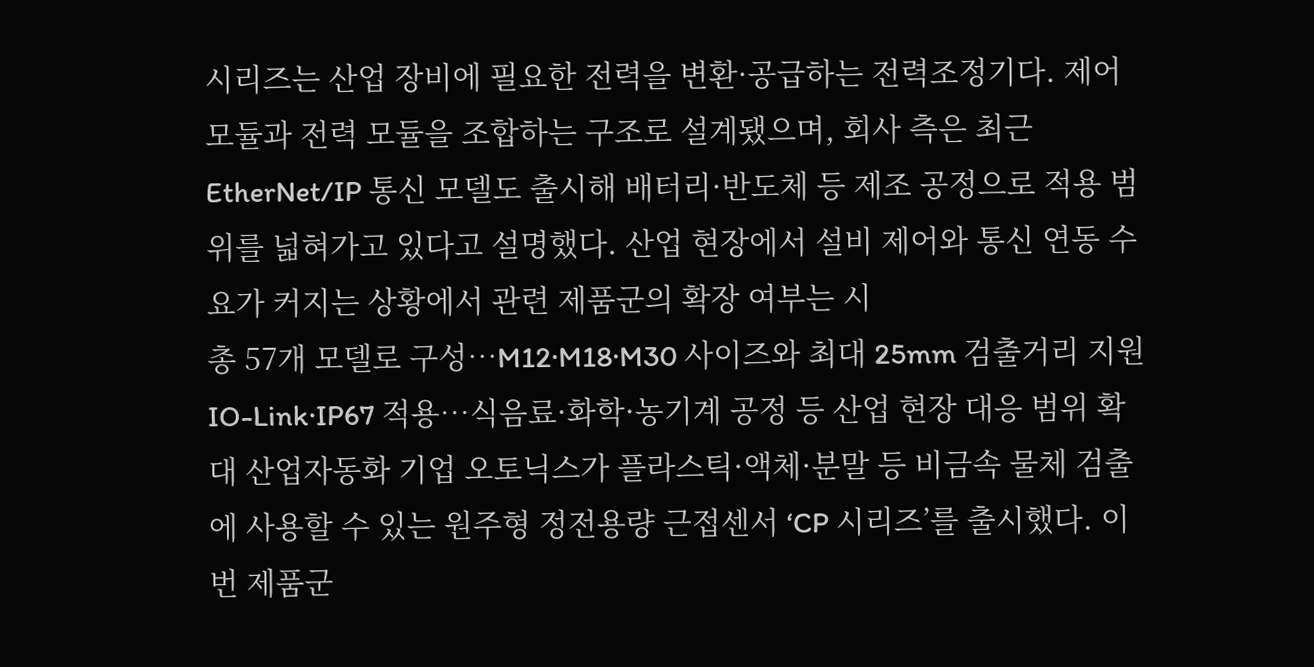시리즈는 산업 장비에 필요한 전력을 변환·공급하는 전력조정기다. 제어 모듈과 전력 모듈을 조합하는 구조로 설계됐으며, 회사 측은 최근 EtherNet/IP 통신 모델도 출시해 배터리·반도체 등 제조 공정으로 적용 범위를 넓혀가고 있다고 설명했다. 산업 현장에서 설비 제어와 통신 연동 수요가 커지는 상황에서 관련 제품군의 확장 여부는 시
총 57개 모델로 구성…M12·M18·M30 사이즈와 최대 25mm 검출거리 지원 IO-Link·IP67 적용…식음료·화학·농기계 공정 등 산업 현장 대응 범위 확대 산업자동화 기업 오토닉스가 플라스틱·액체·분말 등 비금속 물체 검출에 사용할 수 있는 원주형 정전용량 근접센서 ‘CP 시리즈’를 출시했다. 이번 제품군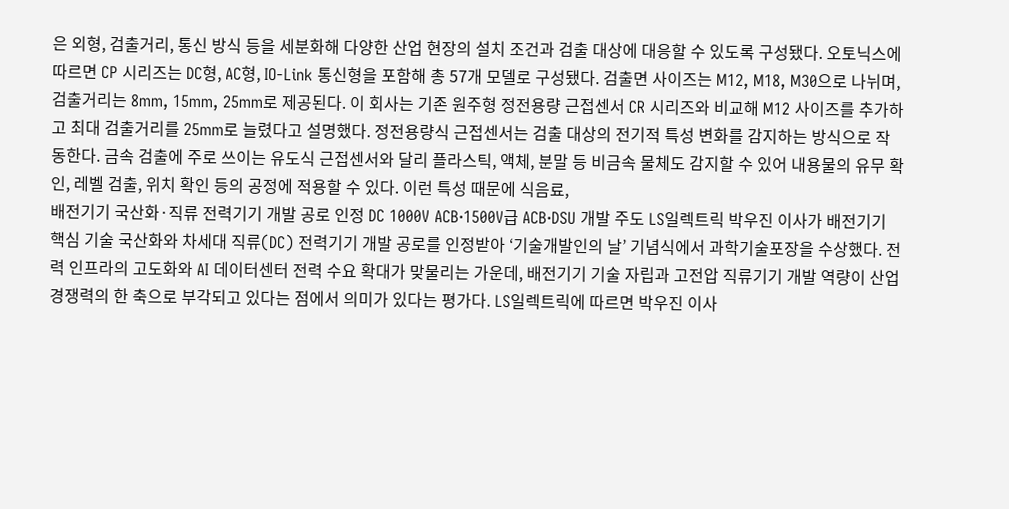은 외형, 검출거리, 통신 방식 등을 세분화해 다양한 산업 현장의 설치 조건과 검출 대상에 대응할 수 있도록 구성됐다. 오토닉스에 따르면 CP 시리즈는 DC형, AC형, IO-Link 통신형을 포함해 총 57개 모델로 구성됐다. 검출면 사이즈는 M12, M18, M30으로 나뉘며, 검출거리는 8mm, 15mm, 25mm로 제공된다. 이 회사는 기존 원주형 정전용량 근접센서 CR 시리즈와 비교해 M12 사이즈를 추가하고 최대 검출거리를 25mm로 늘렸다고 설명했다. 정전용량식 근접센서는 검출 대상의 전기적 특성 변화를 감지하는 방식으로 작동한다. 금속 검출에 주로 쓰이는 유도식 근접센서와 달리 플라스틱, 액체, 분말 등 비금속 물체도 감지할 수 있어 내용물의 유무 확인, 레벨 검출, 위치 확인 등의 공정에 적용할 수 있다. 이런 특성 때문에 식음료,
배전기기 국산화·직류 전력기기 개발 공로 인정 DC 1000V ACB·1500V급 ACB·DSU 개발 주도 LS일렉트릭 박우진 이사가 배전기기 핵심 기술 국산화와 차세대 직류(DC) 전력기기 개발 공로를 인정받아 ‘기술개발인의 날’ 기념식에서 과학기술포장을 수상했다. 전력 인프라의 고도화와 AI 데이터센터 전력 수요 확대가 맞물리는 가운데, 배전기기 기술 자립과 고전압 직류기기 개발 역량이 산업 경쟁력의 한 축으로 부각되고 있다는 점에서 의미가 있다는 평가다. LS일렉트릭에 따르면 박우진 이사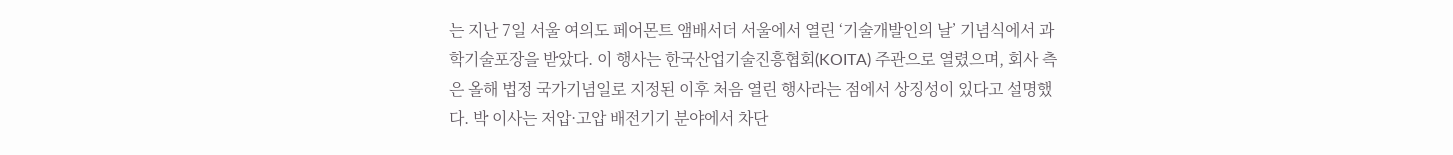는 지난 7일 서울 여의도 페어몬트 앰배서더 서울에서 열린 ‘기술개발인의 날’ 기념식에서 과학기술포장을 받았다. 이 행사는 한국산업기술진흥협회(KOITA) 주관으로 열렸으며, 회사 측은 올해 법정 국가기념일로 지정된 이후 처음 열린 행사라는 점에서 상징성이 있다고 설명했다. 박 이사는 저압·고압 배전기기 분야에서 차단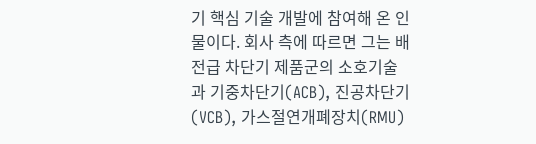기 핵심 기술 개발에 참여해 온 인물이다. 회사 측에 따르면 그는 배전급 차단기 제품군의 소호기술과 기중차단기(ACB), 진공차단기(VCB), 가스절연개폐장치(RMU)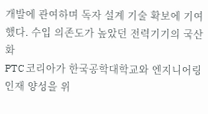개발에 관여하며 독자 설계 기술 확보에 기여했다. 수입 의존도가 높았던 전력기기의 국산화
PTC 코리아가 한국공학대학교와 엔지니어링 인재 양성을 위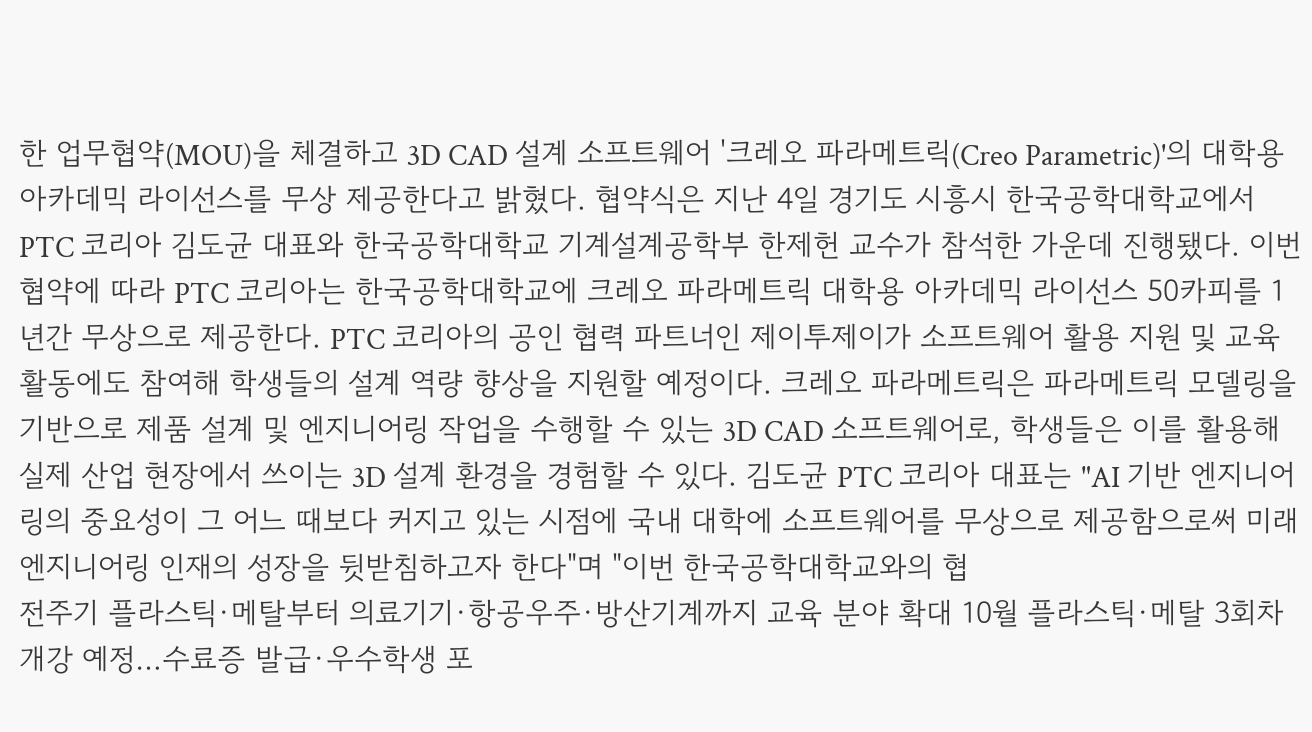한 업무협약(MOU)을 체결하고 3D CAD 설계 소프트웨어 '크레오 파라메트릭(Creo Parametric)'의 대학용 아카데믹 라이선스를 무상 제공한다고 밝혔다. 협약식은 지난 4일 경기도 시흥시 한국공학대학교에서 PTC 코리아 김도균 대표와 한국공학대학교 기계설계공학부 한제헌 교수가 참석한 가운데 진행됐다. 이번 협약에 따라 PTC 코리아는 한국공학대학교에 크레오 파라메트릭 대학용 아카데믹 라이선스 50카피를 1년간 무상으로 제공한다. PTC 코리아의 공인 협력 파트너인 제이투제이가 소프트웨어 활용 지원 및 교육 활동에도 참여해 학생들의 설계 역량 향상을 지원할 예정이다. 크레오 파라메트릭은 파라메트릭 모델링을 기반으로 제품 설계 및 엔지니어링 작업을 수행할 수 있는 3D CAD 소프트웨어로, 학생들은 이를 활용해 실제 산업 현장에서 쓰이는 3D 설계 환경을 경험할 수 있다. 김도균 PTC 코리아 대표는 "AI 기반 엔지니어링의 중요성이 그 어느 때보다 커지고 있는 시점에 국내 대학에 소프트웨어를 무상으로 제공함으로써 미래 엔지니어링 인재의 성장을 뒷받침하고자 한다"며 "이번 한국공학대학교와의 협
전주기 플라스틱·메탈부터 의료기기·항공우주·방산기계까지 교육 분야 확대 10월 플라스틱·메탈 3회차 개강 예정…수료증 발급·우수학생 포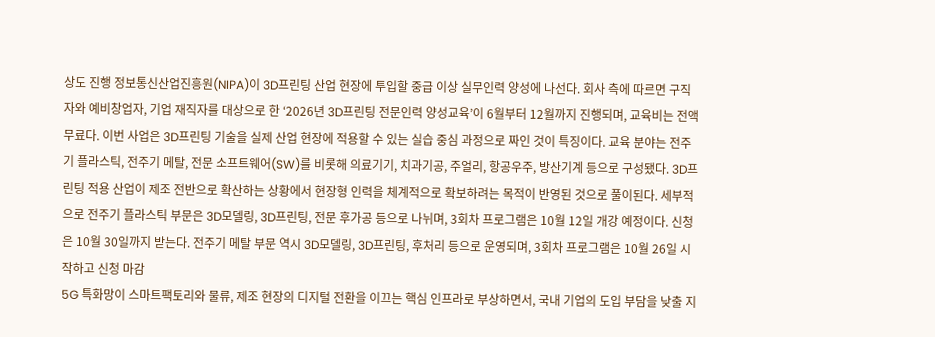상도 진행 정보통신산업진흥원(NIPA)이 3D프린팅 산업 현장에 투입할 중급 이상 실무인력 양성에 나선다. 회사 측에 따르면 구직자와 예비창업자, 기업 재직자를 대상으로 한 ‘2026년 3D프린팅 전문인력 양성교육’이 6월부터 12월까지 진행되며, 교육비는 전액 무료다. 이번 사업은 3D프린팅 기술을 실제 산업 현장에 적용할 수 있는 실습 중심 과정으로 짜인 것이 특징이다. 교육 분야는 전주기 플라스틱, 전주기 메탈, 전문 소프트웨어(SW)를 비롯해 의료기기, 치과기공, 주얼리, 항공우주, 방산기계 등으로 구성됐다. 3D프린팅 적용 산업이 제조 전반으로 확산하는 상황에서 현장형 인력을 체계적으로 확보하려는 목적이 반영된 것으로 풀이된다. 세부적으로 전주기 플라스틱 부문은 3D모델링, 3D프린팅, 전문 후가공 등으로 나뉘며, 3회차 프로그램은 10월 12일 개강 예정이다. 신청은 10월 30일까지 받는다. 전주기 메탈 부문 역시 3D모델링, 3D프린팅, 후처리 등으로 운영되며, 3회차 프로그램은 10월 26일 시작하고 신청 마감
5G 특화망이 스마트팩토리와 물류, 제조 현장의 디지털 전환을 이끄는 핵심 인프라로 부상하면서, 국내 기업의 도입 부담을 낮출 지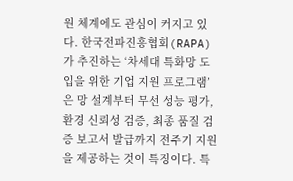원 체계에도 관심이 커지고 있다. 한국전파진흥협회(RAPA)가 추진하는 ‘차세대 특화망 도입을 위한 기업 지원 프로그램’은 망 설계부터 무선 성능 평가, 환경 신뢰성 검증, 최종 품질 검증 보고서 발급까지 전주기 지원을 제공하는 것이 특징이다. 특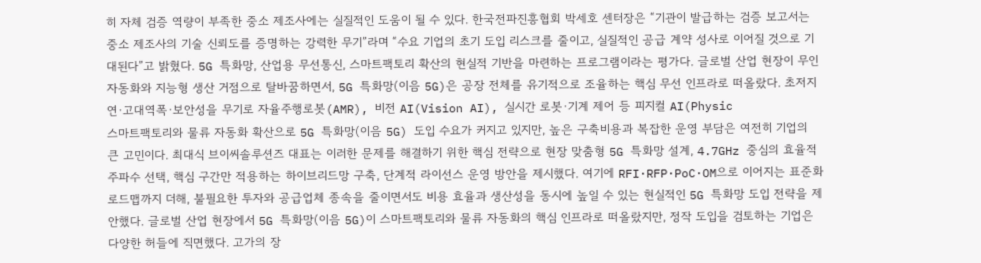히 자체 검증 역량이 부족한 중소 제조사에는 실질적인 도움이 될 수 있다. 한국전파진흥협회 박세호 센터장은 “기관이 발급하는 검증 보고서는 중소 제조사의 기술 신뢰도를 증명하는 강력한 무기”라며 “수요 기업의 초기 도입 리스크를 줄이고, 실질적인 공급 계약 성사로 이어질 것으로 기대된다”고 밝혔다. 5G 특화망, 산업용 무선통신, 스마트팩토리 확산의 현실적 기반을 마련하는 프로그램이라는 평가다. 글로벌 산업 현장이 무인 자동화와 지능형 생산 거점으로 탈바꿈하면서, 5G 특화망(이음 5G)은 공장 전체를 유기적으로 조율하는 핵심 무선 인프라로 떠올랐다. 초저지연·고대역폭·보안성을 무기로 자율주행로봇(AMR), 비전 AI(Vision AI), 실시간 로봇·기계 제어 등 피지컬 AI(Physic
스마트팩토리와 물류 자동화 확산으로 5G 특화망(이음 5G) 도입 수요가 커지고 있지만, 높은 구축비용과 복잡한 운영 부담은 여전히 기업의 큰 고민이다. 최대식 브이씨솔루션즈 대표는 이러한 문제를 해결하기 위한 핵심 전략으로 현장 맞춤형 5G 특화망 설계, 4.7GHz 중심의 효율적 주파수 선택, 핵심 구간만 적용하는 하이브리드망 구축, 단계적 라이선스 운영 방안을 제시했다. 여기에 RFI·RFP·PoC·OM으로 이어지는 표준화 로드맵까지 더해, 불필요한 투자와 공급업체 종속을 줄이면서도 비용 효율과 생산성을 동시에 높일 수 있는 현실적인 5G 특화망 도입 전략을 제안했다. 글로벌 산업 현장에서 5G 특화망(이음 5G)이 스마트팩토리와 물류 자동화의 핵심 인프라로 떠올랐지만, 정작 도입을 검토하는 기업은 다양한 허들에 직면했다. 고가의 장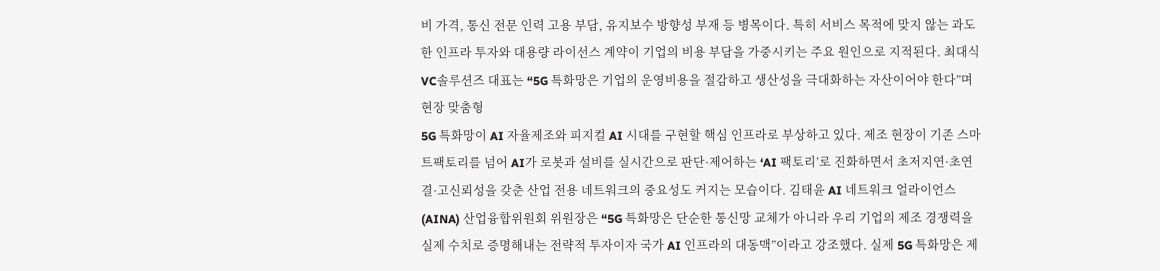비 가격, 통신 전문 인력 고용 부담, 유지보수 방향성 부재 등 병목이다. 특히 서비스 목적에 맞지 않는 과도한 인프라 투자와 대용량 라이선스 계약이 기업의 비용 부담을 가중시키는 주요 원인으로 지적된다. 최대식 VC솔루션즈 대표는 “5G 특화망은 기업의 운영비용을 절감하고 생산성을 극대화하는 자산이어야 한다”며 현장 맞춤형
5G 특화망이 AI 자율제조와 피지컬 AI 시대를 구현할 핵심 인프라로 부상하고 있다. 제조 현장이 기존 스마트팩토리를 넘어 AI가 로봇과 설비를 실시간으로 판단·제어하는 ‘AI 팩토리’로 진화하면서 초저지연·초연결·고신뢰성을 갖춘 산업 전용 네트워크의 중요성도 커지는 모습이다. 김태윤 AI 네트워크 얼라이언스(AINA) 산업융합위원회 위원장은 “5G 특화망은 단순한 통신망 교체가 아니라 우리 기업의 제조 경쟁력을 실제 수치로 증명해내는 전략적 투자이자 국가 AI 인프라의 대동맥”이라고 강조했다. 실제 5G 특화망은 제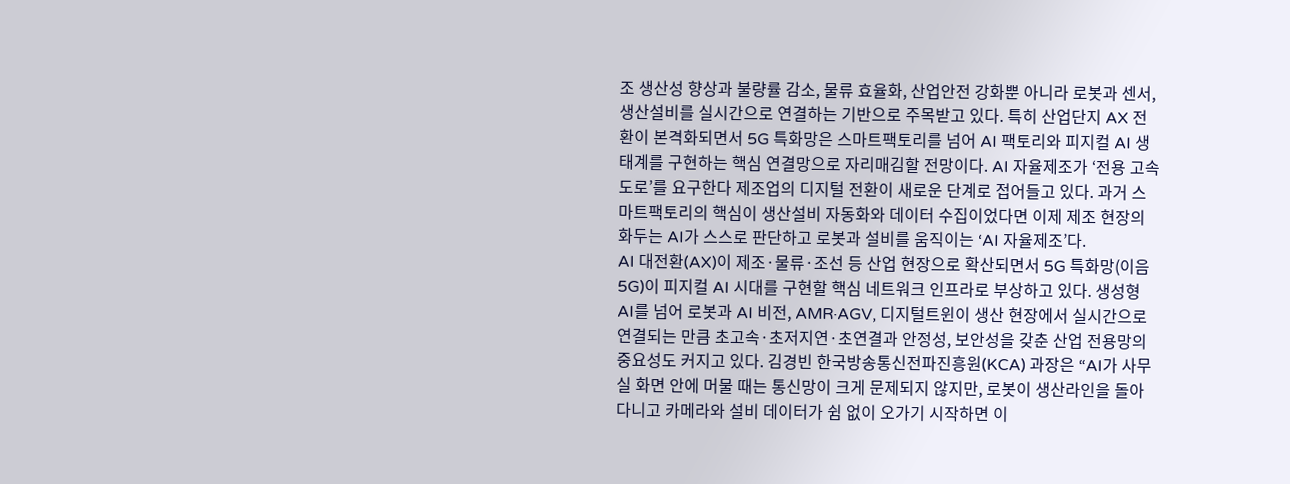조 생산성 향상과 불량률 감소, 물류 효율화, 산업안전 강화뿐 아니라 로봇과 센서, 생산설비를 실시간으로 연결하는 기반으로 주목받고 있다. 특히 산업단지 AX 전환이 본격화되면서 5G 특화망은 스마트팩토리를 넘어 AI 팩토리와 피지컬 AI 생태계를 구현하는 핵심 연결망으로 자리매김할 전망이다. AI 자율제조가 ‘전용 고속도로’를 요구한다 제조업의 디지털 전환이 새로운 단계로 접어들고 있다. 과거 스마트팩토리의 핵심이 생산설비 자동화와 데이터 수집이었다면 이제 제조 현장의 화두는 AI가 스스로 판단하고 로봇과 설비를 움직이는 ‘AI 자율제조’다.
AI 대전환(AX)이 제조·물류·조선 등 산업 현장으로 확산되면서 5G 특화망(이음5G)이 피지컬 AI 시대를 구현할 핵심 네트워크 인프라로 부상하고 있다. 생성형 AI를 넘어 로봇과 AI 비전, AMR·AGV, 디지털트윈이 생산 현장에서 실시간으로 연결되는 만큼 초고속·초저지연·초연결과 안정성, 보안성을 갖춘 산업 전용망의 중요성도 커지고 있다. 김경빈 한국방송통신전파진흥원(KCA) 과장은 “AI가 사무실 화면 안에 머물 때는 통신망이 크게 문제되지 않지만, 로봇이 생산라인을 돌아다니고 카메라와 설비 데이터가 쉼 없이 오가기 시작하면 이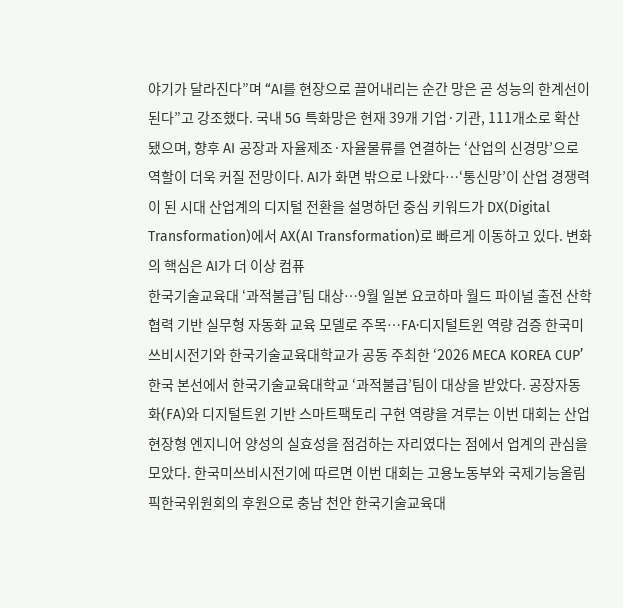야기가 달라진다”며 “AI를 현장으로 끌어내리는 순간 망은 곧 성능의 한계선이 된다”고 강조했다. 국내 5G 특화망은 현재 39개 기업·기관, 111개소로 확산됐으며, 향후 AI 공장과 자율제조·자율물류를 연결하는 ‘산업의 신경망’으로 역할이 더욱 커질 전망이다. AI가 화면 밖으로 나왔다…‘통신망’이 산업 경쟁력이 된 시대 산업계의 디지털 전환을 설명하던 중심 키워드가 DX(Digital Transformation)에서 AX(AI Transformation)로 빠르게 이동하고 있다. 변화의 핵심은 AI가 더 이상 컴퓨
한국기술교육대 ‘과적불급’팀 대상…9월 일본 요코하마 월드 파이널 출전 산학협력 기반 실무형 자동화 교육 모델로 주목…FA·디지털트윈 역량 검증 한국미쓰비시전기와 한국기술교육대학교가 공동 주최한 ‘2026 MECA KOREA CUP’ 한국 본선에서 한국기술교육대학교 ‘과적불급’팀이 대상을 받았다. 공장자동화(FA)와 디지털트윈 기반 스마트팩토리 구현 역량을 겨루는 이번 대회는 산업 현장형 엔지니어 양성의 실효성을 점검하는 자리였다는 점에서 업계의 관심을 모았다. 한국미쓰비시전기에 따르면 이번 대회는 고용노동부와 국제기능올림픽한국위원회의 후원으로 충남 천안 한국기술교육대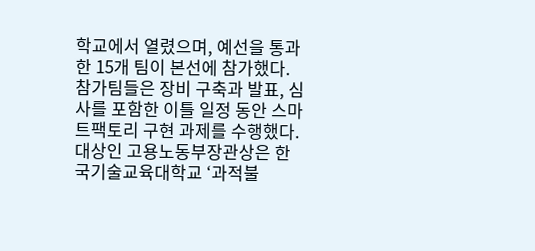학교에서 열렸으며, 예선을 통과한 15개 팀이 본선에 참가했다. 참가팀들은 장비 구축과 발표, 심사를 포함한 이틀 일정 동안 스마트팩토리 구현 과제를 수행했다. 대상인 고용노동부장관상은 한국기술교육대학교 ‘과적불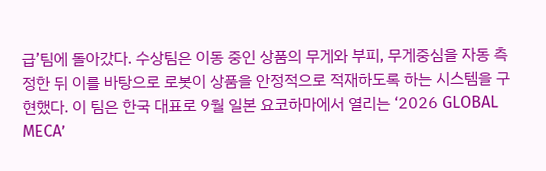급’팀에 돌아갔다. 수상팀은 이동 중인 상품의 무게와 부피, 무게중심을 자동 측정한 뒤 이를 바탕으로 로봇이 상품을 안정적으로 적재하도록 하는 시스템을 구현했다. 이 팀은 한국 대표로 9월 일본 요코하마에서 열리는 ‘2026 GLOBAL MECA’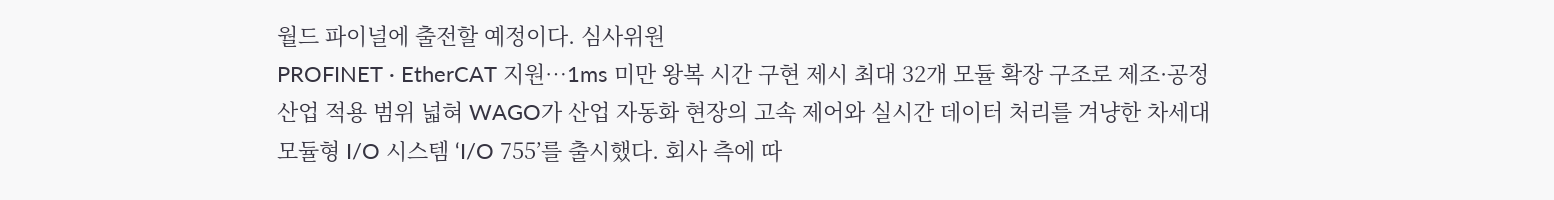월드 파이널에 출전할 예정이다. 심사위원
PROFINET · EtherCAT 지원…1ms 미만 왕복 시간 구현 제시 최대 32개 모듈 확장 구조로 제조·공정 산업 적용 범위 넓혀 WAGO가 산업 자동화 현장의 고속 제어와 실시간 데이터 처리를 겨냥한 차세대 모듈형 I/O 시스템 ‘I/O 755’를 출시했다. 회사 측에 따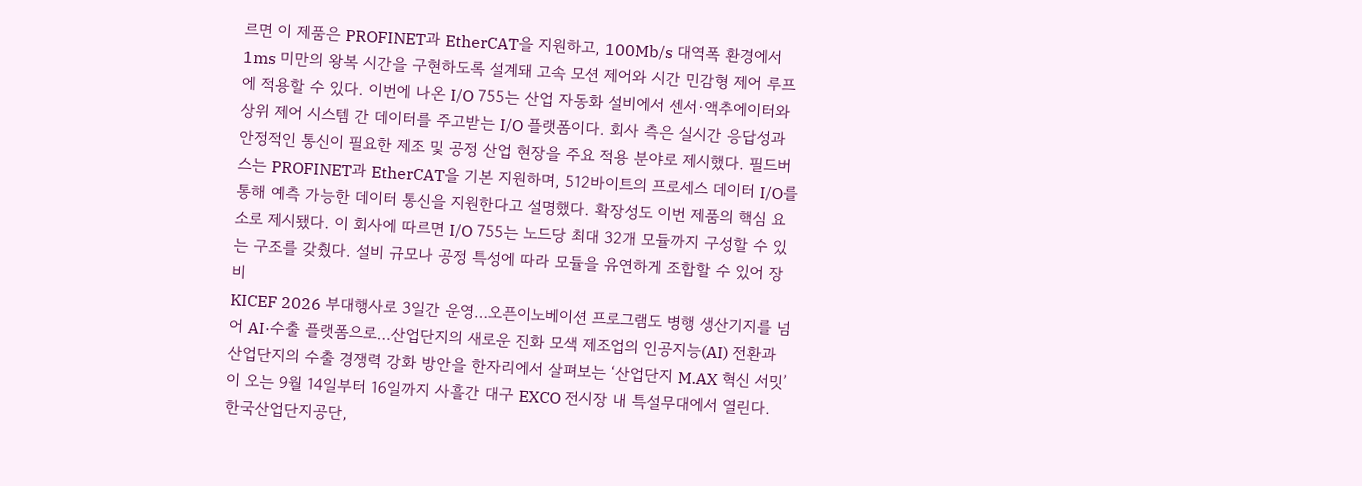르면 이 제품은 PROFINET과 EtherCAT을 지원하고, 100Mb/s 대역폭 환경에서 1ms 미만의 왕복 시간을 구현하도록 설계돼 고속 모션 제어와 시간 민감형 제어 루프에 적용할 수 있다. 이번에 나온 I/O 755는 산업 자동화 설비에서 센서·액추에이터와 상위 제어 시스템 간 데이터를 주고받는 I/O 플랫폼이다. 회사 측은 실시간 응답성과 안정적인 통신이 필요한 제조 및 공정 산업 현장을 주요 적용 분야로 제시했다. 필드버스는 PROFINET과 EtherCAT을 기본 지원하며, 512바이트의 프로세스 데이터 I/O를 통해 예측 가능한 데이터 통신을 지원한다고 설명했다. 확장성도 이번 제품의 핵심 요소로 제시됐다. 이 회사에 따르면 I/O 755는 노드당 최대 32개 모듈까지 구성할 수 있는 구조를 갖췄다. 설비 규모나 공정 특성에 따라 모듈을 유연하게 조합할 수 있어 장비
KICEF 2026 부대행사로 3일간 운영…오픈이노베이션 프로그램도 병행 생산기지를 넘어 AI·수출 플랫폼으로…산업단지의 새로운 진화 모색 제조업의 인공지능(AI) 전환과 산업단지의 수출 경쟁력 강화 방안을 한자리에서 살펴보는 ‘산업단지 M.AX 혁신 서밋’이 오는 9월 14일부터 16일까지 사흘간 대구 EXCO 전시장 내 특설무대에서 열린다. 한국산업단지공단,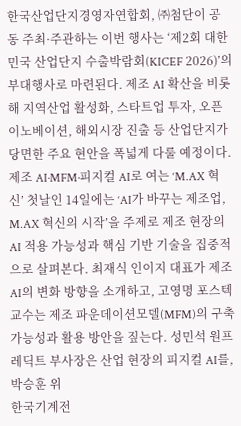한국산업단지경영자연합회, ㈜첨단이 공동 주최·주관하는 이번 행사는 ‘제2회 대한민국 산업단지 수출박람회(KICEF 2026)’의 부대행사로 마련된다. 제조 AI 확산을 비롯해 지역산업 활성화, 스타트업 투자, 오픈이노베이션, 해외시장 진출 등 산업단지가 당면한 주요 현안을 폭넓게 다룰 예정이다. 제조 AI·MFM·피지컬 AI로 여는 ‘M.AX 혁신’ 첫날인 14일에는 ‘AI가 바꾸는 제조업, M.AX 혁신의 시작’을 주제로 제조 현장의 AI 적용 가능성과 핵심 기반 기술을 집중적으로 살펴본다. 최재식 인이지 대표가 제조 AI의 변화 방향을 소개하고, 고영명 포스텍 교수는 제조 파운데이션모델(MFM)의 구축 가능성과 활용 방안을 짚는다. 성민석 원프레딕트 부사장은 산업 현장의 피지컬 AI를, 박승훈 위
한국기계전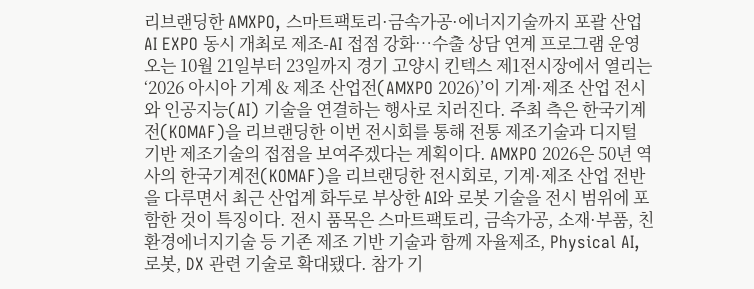리브랜딩한 AMXPO, 스마트팩토리·금속가공·에너지기술까지 포괄 산업AI EXPO 동시 개최로 제조-AI 접점 강화…수출 상담 연계 프로그램 운영 오는 10월 21일부터 23일까지 경기 고양시 킨텍스 제1전시장에서 열리는 ‘2026 아시아 기계 & 제조 산업전(AMXPO 2026)’이 기계·제조 산업 전시와 인공지능(AI) 기술을 연결하는 행사로 치러진다. 주최 측은 한국기계전(KOMAF)을 리브랜딩한 이번 전시회를 통해 전통 제조기술과 디지털 기반 제조기술의 접점을 보여주겠다는 계획이다. AMXPO 2026은 50년 역사의 한국기계전(KOMAF)을 리브랜딩한 전시회로, 기계·제조 산업 전반을 다루면서 최근 산업계 화두로 부상한 AI와 로봇 기술을 전시 범위에 포함한 것이 특징이다. 전시 품목은 스마트팩토리, 금속가공, 소재·부품, 친환경에너지기술 등 기존 제조 기반 기술과 함께 자율제조, Physical AI, 로봇, DX 관련 기술로 확대됐다. 참가 기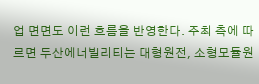업 면면도 이런 흐름을 반영한다. 주최 측에 따르면 두산에너빌리티는 대형원전, 소형모듈원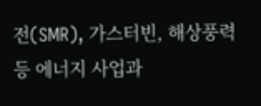전(SMR), 가스터빈, 해상풍력 등 에너지 사업과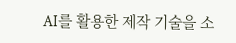AI를 활용한 제작 기술을 소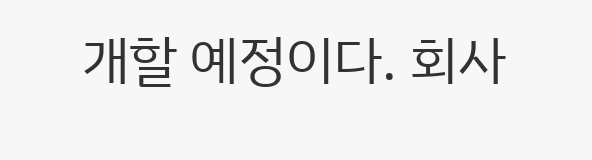개할 예정이다. 회사